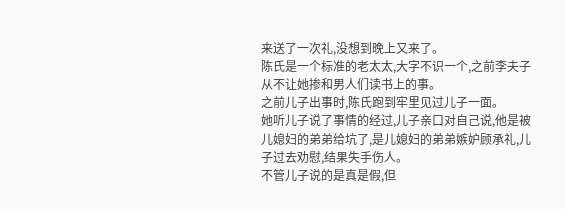来送了一次礼,没想到晚上又来了。
陈氏是一个标准的老太太,大字不识一个,之前李夫子从不让她掺和男人们读书上的事。
之前儿子出事时,陈氏跑到牢里见过儿子一面。
她听儿子说了事情的经过,儿子亲口对自己说,他是被儿媳妇的弟弟给坑了,是儿媳妇的弟弟嫉妒顾承礼,儿子过去劝慰,结果失手伤人。
不管儿子说的是真是假,但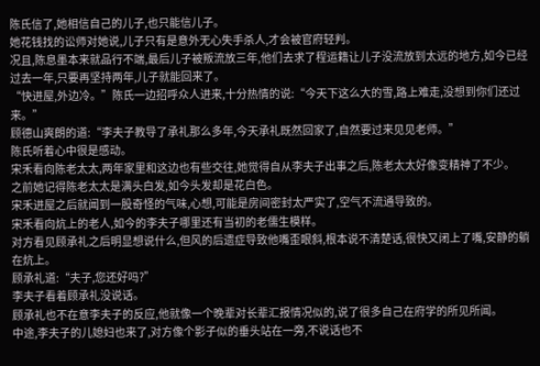陈氏信了,她相信自己的儿子,也只能信儿子。
她花钱找的讼师对她说,儿子只有是意外无心失手杀人,才会被官府轻判。
况且,陈息墨本来就品行不端,最后儿子被叛流放三年,他们去求了程运籍让儿子没流放到太远的地方,如今已经过去一年,只要再坚持两年,儿子就能回来了。
“快进屋,外边冷。”陈氏一边招呼众人进来,十分热情的说:“今天下这么大的雪,路上难走,没想到你们还过来。”
顾德山爽朗的道:“李夫子教导了承礼那么多年,今天承礼既然回家了,自然要过来见见老师。”
陈氏听着心中很是感动。
宋禾看向陈老太太,两年家里和这边也有些交往,她觉得自从李夫子出事之后,陈老太太好像变精神了不少。
之前她记得陈老太太是满头白发,如今头发却是花白色。
宋禾进屋之后就闻到一股奇怪的气味,心想,可能是房间密封太严实了,空气不流通导致的。
宋禾看向炕上的老人,如今的李夫子哪里还有当初的老儒生模样。
对方看见顾承礼之后明显想说什么,但风的后遗症导致他嘴歪眼斜,根本说不清楚话,很快又闭上了嘴,安静的躺在炕上。
顾承礼道:“夫子,您还好吗?”
李夫子看着顾承礼没说话。
顾承礼也不在意李夫子的反应,他就像一个晚辈对长辈汇报情况似的,说了很多自己在府学的所见所闻。
中途,李夫子的儿媳妇也来了,对方像个影子似的垂头站在一旁,不说话也不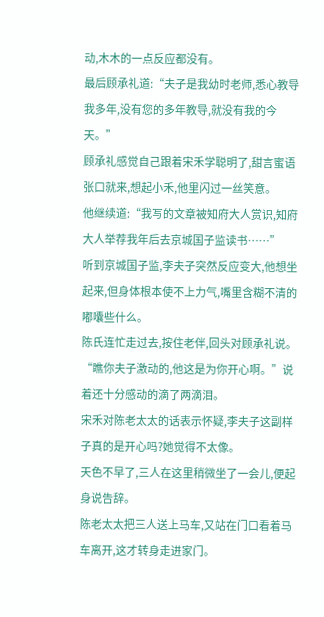动,木木的一点反应都没有。
最后顾承礼道:“夫子是我幼时老师,悉心教导我多年,没有您的多年教导,就没有我的今天。”
顾承礼感觉自己跟着宋禾学聪明了,甜言蜜语张口就来,想起小禾,他里闪过一丝笑意。
他继续道:“我写的文章被知府大人赏识,知府大人举荐我年后去京城国子监读书……”
听到京城国子监,李夫子突然反应变大,他想坐起来,但身体根本使不上力气,嘴里含糊不清的嘟囔些什么。
陈氏连忙走过去,按住老伴,回头对顾承礼说。
“瞧你夫子激动的,他这是为你开心啊。”说着还十分感动的滴了两滴泪。
宋禾对陈老太太的话表示怀疑,李夫子这副样子真的是开心吗?她觉得不太像。
天色不早了,三人在这里稍微坐了一会儿,便起身说告辞。
陈老太太把三人送上马车,又站在门口看着马车离开,这才转身走进家门。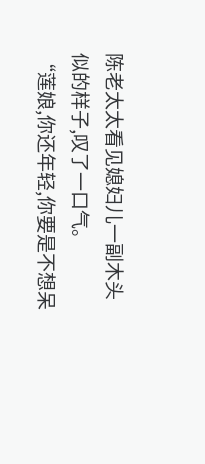陈老太太看见媳妇儿一副木头似的样子,叹了一口气。
“莲娘,你还年轻,你要是不想呆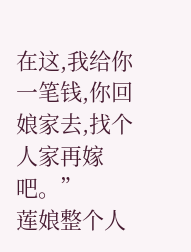在这,我给你一笔钱,你回娘家去,找个人家再嫁吧。”
莲娘整个人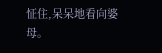怔住,呆呆地看向婆母。